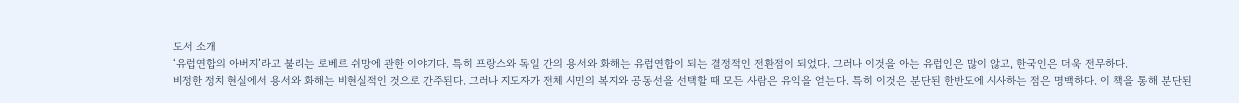도서 소개
‘유럽연합의 아버지’라고 불리는 로베르 쉬망에 관한 이야기다. 특히 프랑스와 독일 간의 용서와 화해는 유럽연합이 되는 결정적인 전환점이 되었다. 그러나 이것을 아는 유럽인은 많이 않고, 한국인은 더욱 전무하다.
비정한 정치 현실에서 용서와 화해는 비현실적인 것으로 간주된다. 그러나 지도자가 전체 시민의 복지와 공동선을 선택할 때 모든 사람은 유익을 얻는다. 특히 이것은 분단된 한반도에 시사하는 점은 명백하다. 이 책을 통해 분단된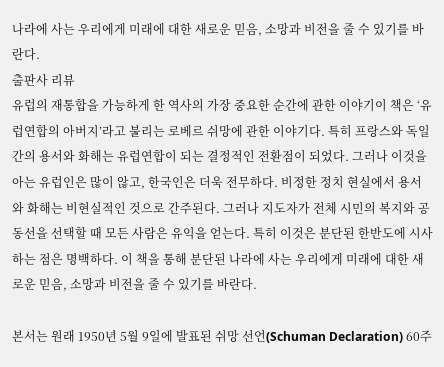나라에 사는 우리에게 미래에 대한 새로운 믿음, 소망과 비전을 줄 수 있기를 바란다.
출판사 리뷰
유럽의 재통합을 가능하게 한 역사의 가장 중요한 순간에 관한 이야기이 책은 ‘유럽연합의 아버지’라고 불리는 로베르 쉬망에 관한 이야기다. 특히 프랑스와 독일 간의 용서와 화해는 유럽연합이 되는 결정적인 전환점이 되었다. 그러나 이것을 아는 유럽인은 많이 않고, 한국인은 더욱 전무하다. 비정한 정치 현실에서 용서와 화해는 비현실적인 것으로 간주된다. 그러나 지도자가 전체 시민의 복지와 공동선을 선택할 때 모든 사람은 유익을 얻는다. 특히 이것은 분단된 한반도에 시사하는 점은 명백하다. 이 책을 통해 분단된 나라에 사는 우리에게 미래에 대한 새로운 믿음, 소망과 비전을 줄 수 있기를 바란다.

본서는 원래 1950년 5월 9일에 발표된 쉬망 선언(Schuman Declaration) 60주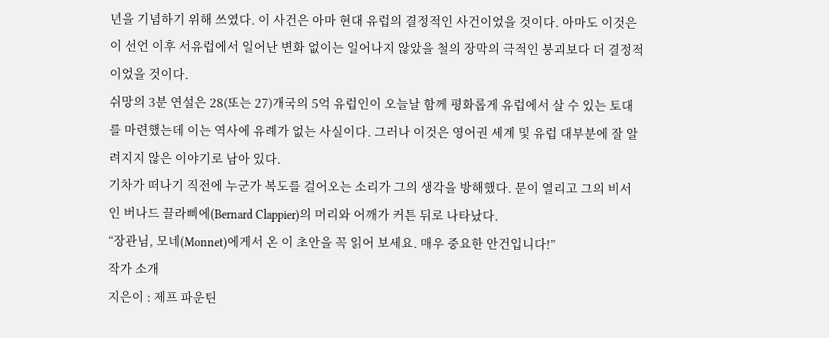년을 기념하기 위해 쓰였다. 이 사건은 아마 현대 유럽의 결정적인 사건이었을 것이다. 아마도 이것은 이 선언 이후 서유럽에서 일어난 변화 없이는 일어나지 않았을 철의 장막의 극적인 붕괴보다 더 결정적이었을 것이다.
쉬망의 3분 연설은 28(또는 27)개국의 5억 유럽인이 오늘날 함께 평화롭게 유럽에서 살 수 있는 토대를 마련했는데 이는 역사에 유례가 없는 사실이다. 그러나 이것은 영어권 세계 및 유럽 대부분에 잘 알려지지 않은 이야기로 남아 있다.
기차가 떠나기 직전에 누군가 복도를 걸어오는 소리가 그의 생각을 방해했다. 문이 열리고 그의 비서인 버나드 끌라삐에(Bernard Clappier)의 머리와 어깨가 커튼 뒤로 나타났다.
“장관님, 모네(Monnet)에게서 온 이 초안을 꼭 읽어 보세요. 매우 중요한 안건입니다!”
작가 소개
지은이 : 제프 파운틴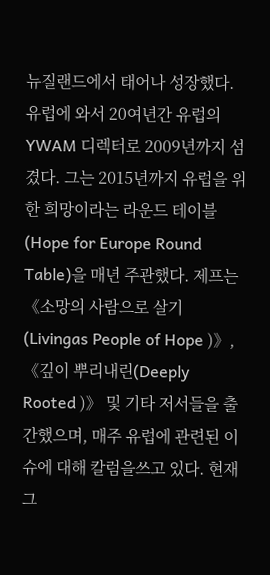뉴질랜드에서 태어나 성장했다. 유럽에 와서 20여년간 유럽의 YWAM 디렉터로 2009년까지 섬겼다. 그는 2015년까지 유럽을 위한 희망이라는 라운드 테이블(Hope for Europe Round Table)을 매년 주관했다. 제프는 《소망의 사람으로 살기(Livingas People of Hope )》, 《깊이 뿌리내린(Deeply Rooted )》 및 기타 저서들을 출간했으며, 매주 유럽에 관련된 이슈에 대해 칼럼을쓰고 있다. 현재 그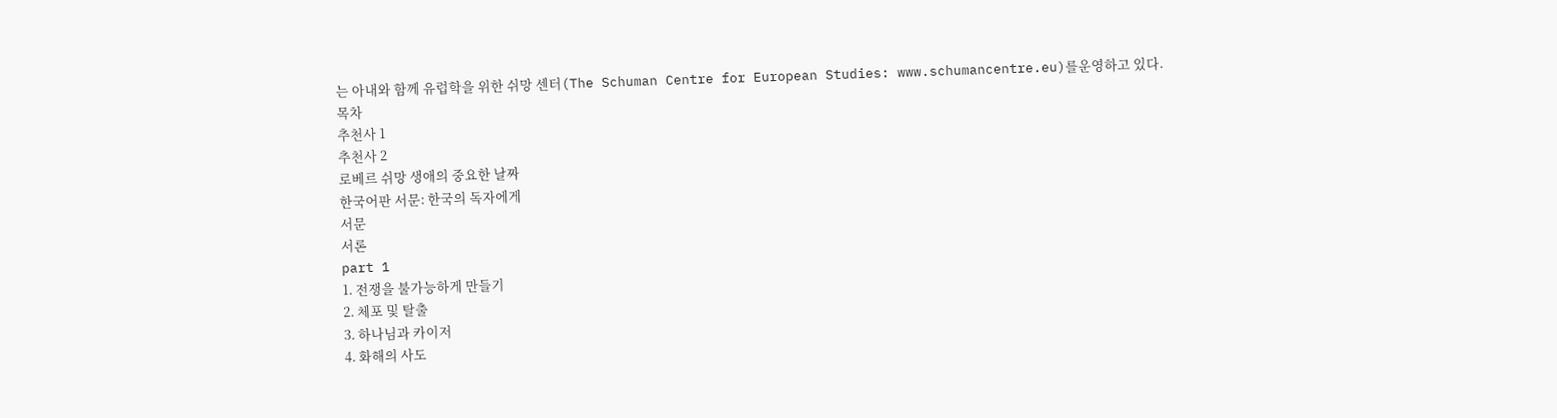는 아내와 함께 유럽학을 위한 쉬망 센터(The Schuman Centre for European Studies: www.schumancentre.eu)를운영하고 있다.
목차
추천사 1
추천사 2
로베르 쉬망 생애의 중요한 날짜
한국어판 서문: 한국의 독자에게
서문
서론
part 1
1. 전쟁을 불가능하게 만들기
2. 체포 및 탈출
3. 하나님과 카이저
4. 화해의 사도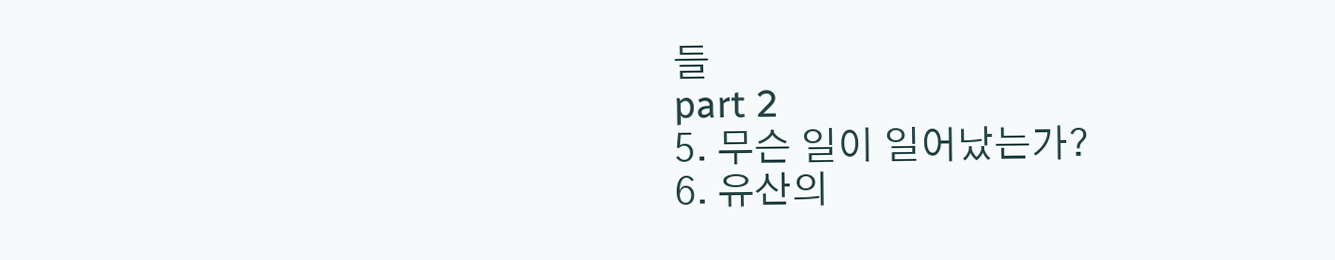들
part 2
5. 무슨 일이 일어났는가?
6. 유산의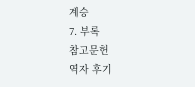계승
7. 부록
참고문헌
역자 후기